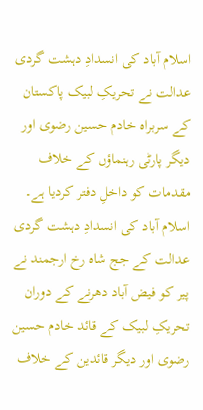اسلام آباد کی انسدادِ دہشت گردی عدالت نے تحریکِ لبیک پاکستان کے سربراہ خادم حسین رضوی اور دیگر پارٹی رہنماؤں کے خلاف مقدمات کو داخلِ دفتر کردیا ہے۔
اسلام آباد کی انسدادِ دہشت گردی عدالت کے جج شاہ رخ ارجمند نے پیر کو فیض آباد دھرنے کے دوران تحریکِ لبیک کے قائد خادم حسین رضوی اور دیگر قائدین کے خلاف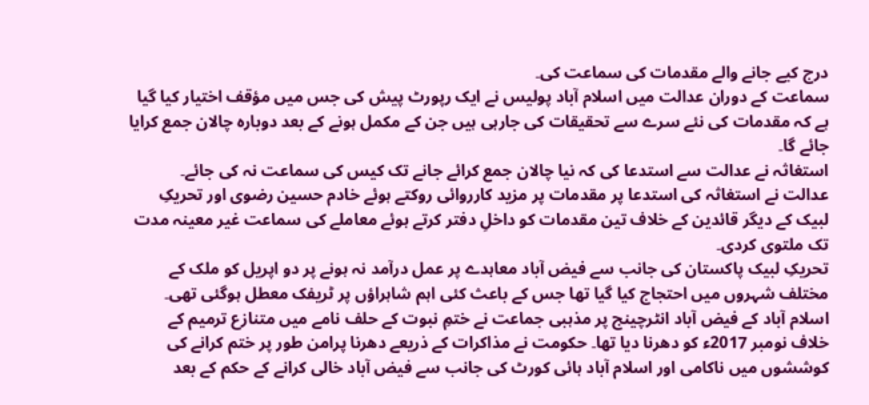درج کیے جانے والے مقدمات کی سماعت کی۔
سماعت کے دوران عدالت میں اسلام آباد پولیس نے ایک رپورٹ پیش کی جس میں مؤقف اختیار کیا گیا ہے کہ مقدمات کی نئے سرے سے تحقیقات کی جارہی ہیں جن کے مکمل ہونے کے بعد دوبارہ چالان جمع کرایا جائے گا۔
استغاثہ نے عدالت سے استدعا کی کہ نیا چالان جمع کرائے جانے تک کیس کی سماعت نہ کی جائے۔
عدالت نے استغاثہ کی استدعا پر مقدمات پر مزید کارروائی روکتے ہوئے خادم حسین رضوی اور تحریکِ لبیک کے دیگر قائدین کے خلاف تین مقدمات کو داخلِ دفتر کرتے ہوئے معاملے کی سماعت غیر معینہ مدت تک ملتوی کردی۔
تحریکِ لبیک پاکستان کی جانب سے فیض آباد معاہدے پر عمل درآمد نہ ہونے پر دو اپریل کو ملک کے مختلف شہروں میں احتجاج کیا گیا تھا جس کے باعث کئی اہم شاہراؤں پر ٹریفک معطل ہوگئی تھی۔
اسلام آباد کے فیض آباد انٹرچینج پر مذہبی جماعت نے ختمِ نبوت کے حلف نامے میں متنازع ترمیم کے خلاف نومبر 2017ء کو دھرنا دیا تھا۔ حکومت نے مذاکرات کے ذریعے دھرنا پرامن طور پر ختم کرانے کی کوششوں میں ناکامی اور اسلام آباد ہائی کورٹ کی جانب سے فیض آباد خالی کرانے کے حکم کے بعد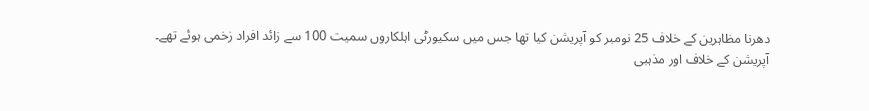دھرنا مظاہرین کے خلاف 25 نومبر کو آپریشن کیا تھا جس میں سکیورٹی اہلکاروں سمیت 100 سے زائد افراد زخمی ہوئے تھے۔
آپریشن کے خلاف اور مذہبی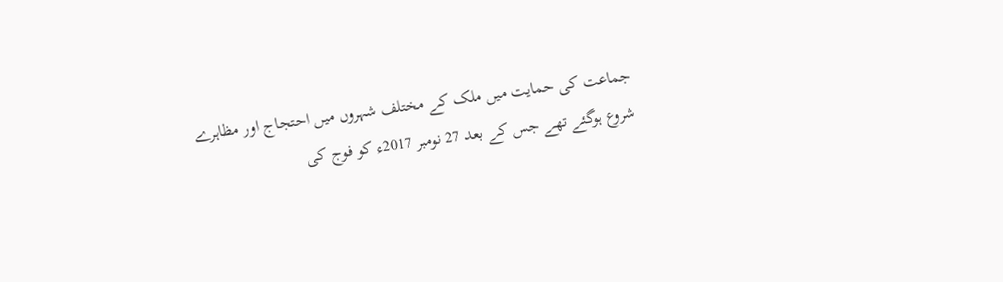جماعت کی حمایت میں ملک کے مختلف شہروں میں احتجاج اور مظاہرے شروع ہوگئے تھے جس کے بعد 27 نومبر 2017ء کو فوج کی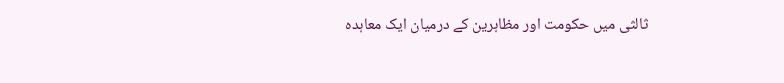ثالثی میں حکومت اور مظاہرین کے درمیان ایک معاہدہ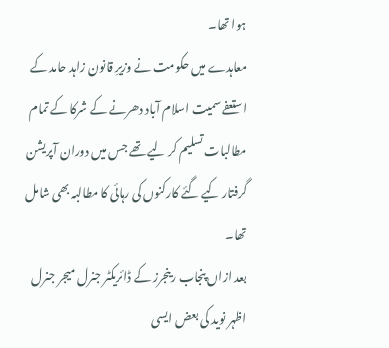ہوا تھا۔
معاہدے میں حکومت نے وزیرِ قانون زاہد حامد کے استعفے سمیت اسلام آباد دھرنے کے شرکا کے تمام مطالبات تسلیم کر لیے تھے جس میں دوران آپریشن گرفتار کیے گئے کارکنوں کی رہائی کا مطالبہ بھی شامل تھا۔
بعد ازاں پنجاب رینجرز کے ڈائریکٹر جنرل میجر جنرل اظہر نوید کی بعض ایسی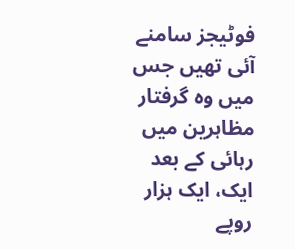فوٹیجز سامنے آئی تھیں جس میں وہ گرفتار مظاہرین میں رہائی کے بعد ایک، ایک ہزار روپے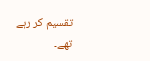تقسیم کر رہے تھے۔